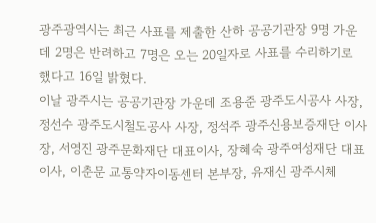광주광역시는 최근 사표를 제출한 산하 공공기관장 9명 가운데 2명은 반려하고 7명은 오는 20일자로 사표를 수리하기로 했다고 16일 밝혔다.
이날 광주시는 공공기관장 가운데 조용준 광주도시공사 사장, 정선수 광주도시철도공사 사장, 정석주 광주신용보증재단 이사장, 서영진 광주문화재단 대표이사, 장혜숙 광주여성재단 대표이사, 이춘문 교통약자이동센터 본부장, 유재신 광주시체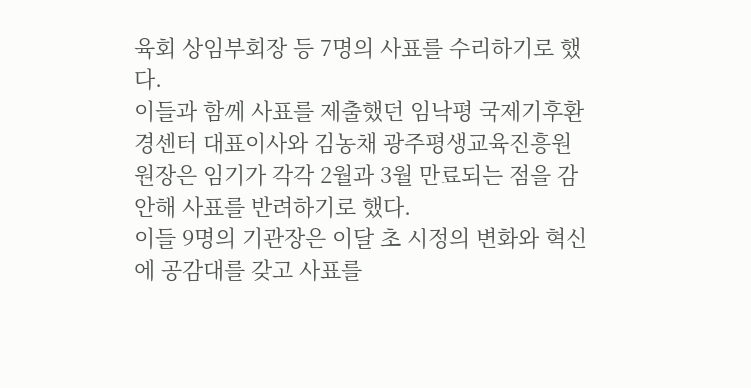육회 상임부회장 등 7명의 사표를 수리하기로 했다.
이들과 함께 사표를 제출했던 임낙평 국제기후환경센터 대표이사와 김농채 광주평생교육진흥원 원장은 임기가 각각 2월과 3월 만료되는 점을 감안해 사표를 반려하기로 했다.
이들 9명의 기관장은 이달 초 시정의 변화와 혁신에 공감대를 갖고 사표를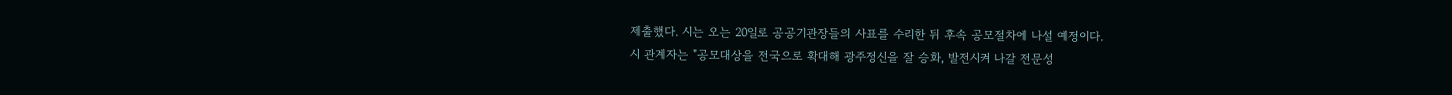제출했다. 시는 오는 20일로 공공기관장들의 사표를 수리한 뒤 후속 공모절차에 나설 예정이다.
시 관계자는 "공모대상을 전국으로 확대해 광주정신을 잘 승화, 발전시켜 나갈 전문성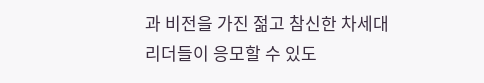과 비전을 가진 젊고 참신한 차세대 리더들이 응모할 수 있도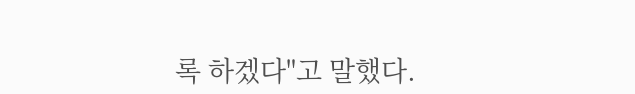록 하겠다"고 말했다.